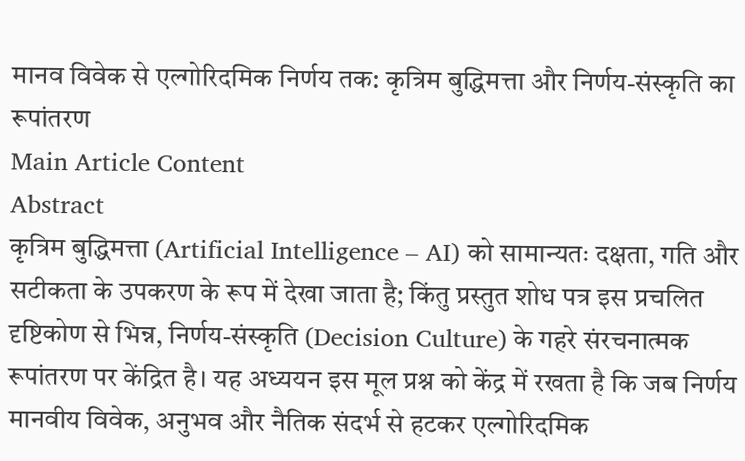मानव विवेक से एल्गोरिदमिक निर्णय तक: कृत्रिम बुद्धिमत्ता और निर्णय-संस्कृति का रूपांतरण
Main Article Content
Abstract
कृत्रिम बुद्धिमत्ता (Artificial Intelligence – AI) को सामान्यतः दक्षता, गति और सटीकता के उपकरण के रूप में देखा जाता है; किंतु प्रस्तुत शोध पत्र इस प्रचलित दृष्टिकोण से भिन्न, निर्णय-संस्कृति (Decision Culture) के गहरे संरचनात्मक रूपांतरण पर केंद्रित है। यह अध्ययन इस मूल प्रश्न को केंद्र में रखता है कि जब निर्णय मानवीय विवेक, अनुभव और नैतिक संदर्भ से हटकर एल्गोरिदमिक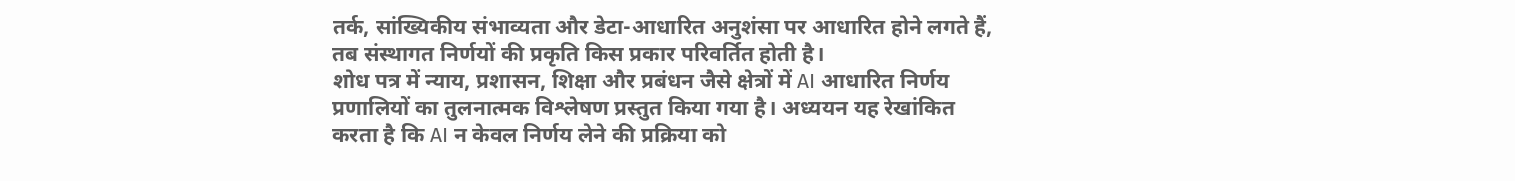तर्क, सांख्यिकीय संभाव्यता और डेटा-आधारित अनुशंसा पर आधारित होने लगते हैं, तब संस्थागत निर्णयों की प्रकृति किस प्रकार परिवर्तित होती है।
शोध पत्र में न्याय, प्रशासन, शिक्षा और प्रबंधन जैसे क्षेत्रों में AI आधारित निर्णय प्रणालियों का तुलनात्मक विश्लेषण प्रस्तुत किया गया है। अध्ययन यह रेखांकित करता है कि AI न केवल निर्णय लेने की प्रक्रिया को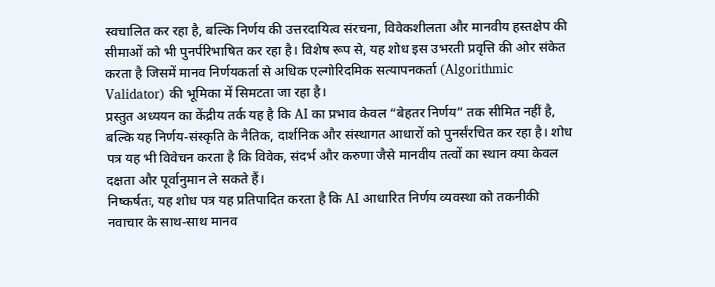स्वचालित कर रहा है, बल्कि निर्णय की उत्तरदायित्व संरचना, विवेकशीलता और मानवीय हस्तक्षेप की सीमाओं को भी पुनर्परिभाषित कर रहा है। विशेष रूप से, यह शोध इस उभरती प्रवृत्ति की ओर संकेत करता है जिसमें मानव निर्णयकर्ता से अधिक एल्गोरिदमिक सत्यापनकर्ता (Algorithmic Validator) की भूमिका में सिमटता जा रहा है।
प्रस्तुत अध्ययन का केंद्रीय तर्क यह है कि AI का प्रभाव केवल “बेहतर निर्णय” तक सीमित नहीं है, बल्कि यह निर्णय-संस्कृति के नैतिक, दार्शनिक और संस्थागत आधारों को पुनर्संरचित कर रहा है। शोध पत्र यह भी विवेचन करता है कि विवेक, संदर्भ और करुणा जैसे मानवीय तत्वों का स्थान क्या केवल दक्षता और पूर्वानुमान ले सकते हैं।
निष्कर्षतः, यह शोध पत्र यह प्रतिपादित करता है कि AI आधारित निर्णय व्यवस्था को तकनीकी नवाचार के साथ-साथ मानव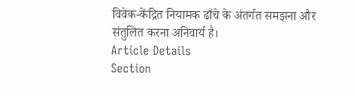विवेक-केंद्रित नियामक ढाँचे के अंतर्गत समझना और संतुलित करना अनिवार्य है।
Article Details
Section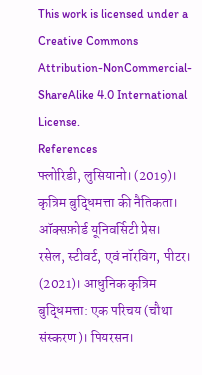This work is licensed under a Creative Commons Attribution-NonCommercial-ShareAlike 4.0 International License.
References
फ्लोरिडी, लुसियानो। (2019)। कृत्रिम बुद्धिमत्ता की नैतिकता। ऑक्सफ़ोर्ड यूनिवर्सिटी प्रेस।
रसेल, स्टीवर्ट, एवं नॉरविग, पीटर। (2021)। आधुनिक कृत्रिम बुद्धिमत्ता: एक परिचय (चौथा संस्करण)। पियरसन।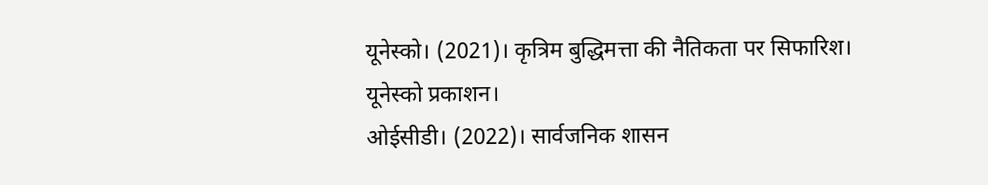यूनेस्को। (2021)। कृत्रिम बुद्धिमत्ता की नैतिकता पर सिफारिश। यूनेस्को प्रकाशन।
ओईसीडी। (2022)। सार्वजनिक शासन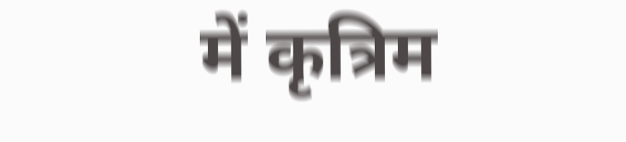में कृत्रिम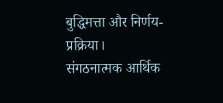बुद्धिमत्ता और निर्णय-प्रक्रिया। संगठनात्मक आर्थिक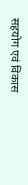सहयोग एवं विकास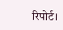रिपोर्ट।